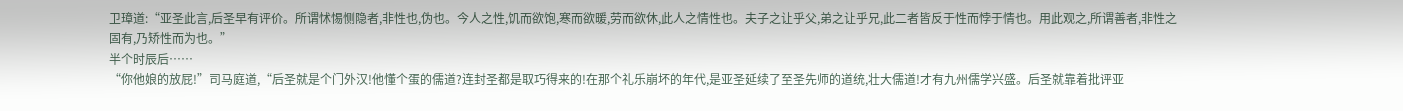卫璋道:“亚圣此言,后圣早有评价。所谓怵惕恻隐者,非性也,伪也。今人之性,饥而欲饱,寒而欲暖,劳而欲休,此人之情性也。夫子之让乎父,弟之让乎兄,此二者皆反于性而悖于情也。用此观之,所谓善者,非性之固有,乃矫性而为也。”
半个时辰后……
“你他娘的放屁!”司马庭道,“后圣就是个门外汉!他懂个蛋的儒道?连封圣都是取巧得来的!在那个礼乐崩坏的年代,是亚圣延续了至圣先师的道统,壮大儒道!才有九州儒学兴盛。后圣就靠着批评亚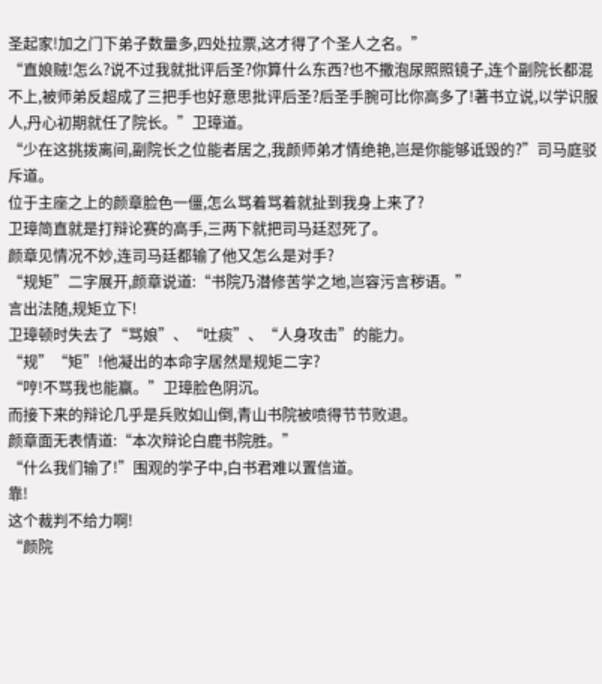圣起家!加之门下弟子数量多,四处拉票,这才得了个圣人之名。”
“直娘贼!怎么?说不过我就批评后圣?你算什么东西?也不撒泡尿照照镜子,连个副院长都混不上,被师弟反超成了三把手也好意思批评后圣?后圣手腕可比你高多了!著书立说,以学识服人,丹心初期就任了院长。”卫璋道。
“少在这挑拨离间,副院长之位能者居之,我颜师弟才情绝艳,岂是你能够诋毁的?”司马庭驳斥道。
位于主座之上的颜章脸色一僵,怎么骂着骂着就扯到我身上来了?
卫璋简直就是打辩论赛的高手,三两下就把司马廷怼死了。
颜章见情况不妙,连司马廷都输了他又怎么是对手?
“规矩”二字展开,颜章说道:“书院乃潜修苦学之地,岂容污言秽语。”
言出法随,规矩立下!
卫璋顿时失去了“骂娘”、“吐痰”、“人身攻击”的能力。
“规”“矩”!他凝出的本命字居然是规矩二字?
“哼!不骂我也能赢。”卫璋脸色阴沉。
而接下来的辩论几乎是兵败如山倒,青山书院被喷得节节败退。
颜章面无表情道:“本次辩论白鹿书院胜。”
“什么我们输了!”围观的学子中,白书君难以置信道。
靠!
这个裁判不给力啊!
“颜院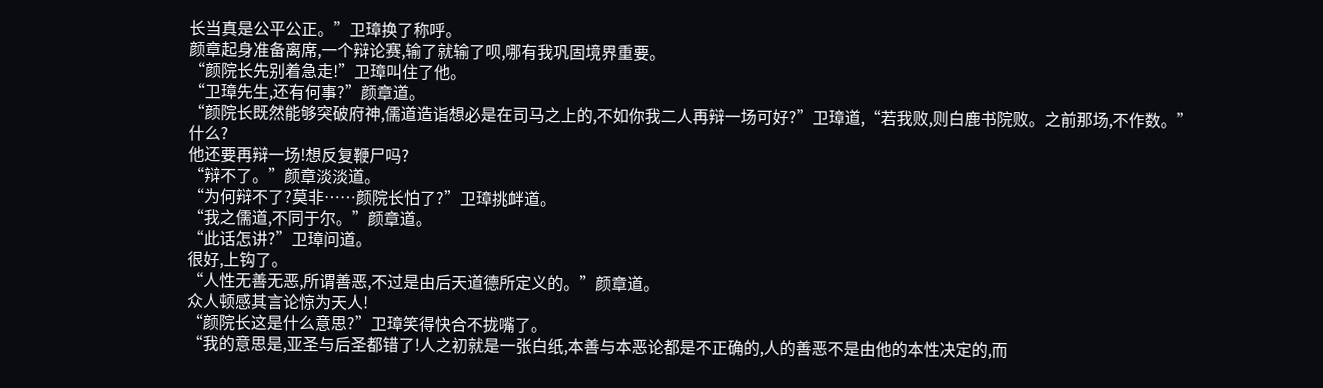长当真是公平公正。”卫璋换了称呼。
颜章起身准备离席,一个辩论赛,输了就输了呗,哪有我巩固境界重要。
“颜院长先别着急走!”卫璋叫住了他。
“卫璋先生,还有何事?”颜章道。
“颜院长既然能够突破府神,儒道造诣想必是在司马之上的,不如你我二人再辩一场可好?”卫璋道,“若我败,则白鹿书院败。之前那场,不作数。”
什么?
他还要再辩一场!想反复鞭尸吗?
“辩不了。”颜章淡淡道。
“为何辩不了?莫非……颜院长怕了?”卫璋挑衅道。
“我之儒道,不同于尔。”颜章道。
“此话怎讲?”卫璋问道。
很好,上钩了。
“人性无善无恶,所谓善恶,不过是由后天道德所定义的。”颜章道。
众人顿感其言论惊为天人!
“颜院长这是什么意思?”卫璋笑得快合不拢嘴了。
“我的意思是,亚圣与后圣都错了!人之初就是一张白纸,本善与本恶论都是不正确的,人的善恶不是由他的本性决定的,而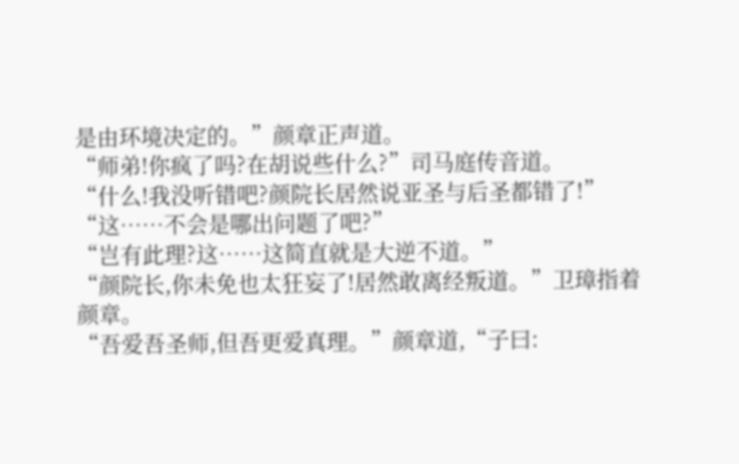是由环境决定的。”颜章正声道。
“师弟!你疯了吗?在胡说些什么?”司马庭传音道。
“什么!我没听错吧?颜院长居然说亚圣与后圣都错了!”
“这……不会是哪出问题了吧?”
“岂有此理?这……这简直就是大逆不道。”
“颜院长,你未免也太狂妄了!居然敢离经叛道。”卫璋指着颜章。
“吾爱吾圣师,但吾更爱真理。”颜章道,“子曰: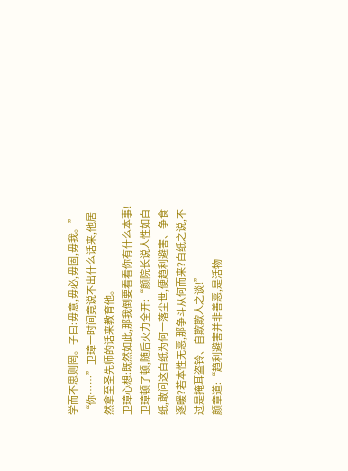学而不思则罔。子曰:毋意,毋必,毋固,毋我。”
“你……”卫璋一时间竟说不出什么话来,他居然拿至圣先师的话来教育他。
卫璋心想:既然如此,那我倒要看看你有什么本事!
卫璋顿了顿,随后火力全开:“颜院长说人性如白纸,敢问这白纸为何一落尘世,便趋利避害、争食逐暖?若本性无恶,那争斗从何而来?白纸之说,不过是掩耳盗铃、自欺欺人之谈!”
颜章道:“趋利避害并非善恶,是活物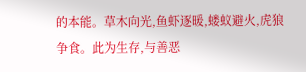的本能。草木向光,鱼虾逐暖,蝼蚁避火,虎狼争食。此为生存,与善恶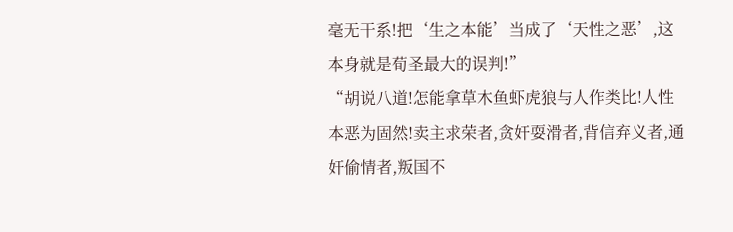毫无干系!把‘生之本能’当成了‘天性之恶’,这本身就是荀圣最大的误判!”
“胡说八道!怎能拿草木鱼虾虎狼与人作类比!人性本恶为固然!卖主求荣者,贪奸耍滑者,背信弃义者,通奸偷情者,叛国不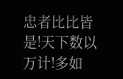忠者比比皆是!天下数以万计!多如